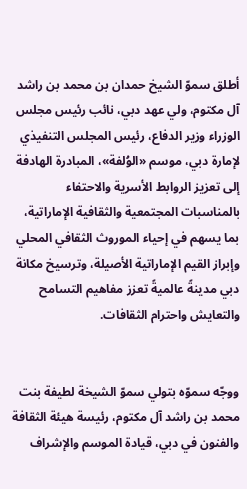أطلق سموّ الشيخ حمدان بن محمد بن راشد آل مكتوم، ولي عهد دبي، نائب رئيس مجلس الوزراء وزير الدفاع، رئيس المجلس التنفيذي لإمارة دبي، موسم «الوُلفة»، المبادرة الهادفة إلى تعزيز الروابط الأسرية والاحتفاء بالمناسبات المجتمعية والثقافية الإماراتية، بما يسهم في إحياء الموروث الثقافي المحلي وإبراز القيم الإماراتية الأصيلة، وترسيخ مكانة دبي مدينةً عالميةً تعزز مفاهيم التسامح والتعايش واحترام الثقافات.


ووجّه سموّه بتولي سموّ الشيخة لطيفة بنت محمد بن راشد آل مكتوم، رئيسة هيئة الثقافة والفنون في دبي، قيادة الموسم والإشراف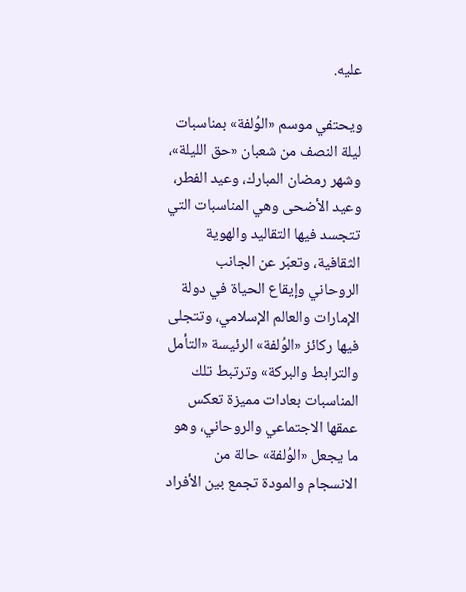عليه.

ويحتفي موسم «الوُلفة» بمناسبات ليلة النصف من شعبان «حق الليلة»، وشهر رمضان المبارك، وعيد الفطر، وعيد الأضحى وهي المناسبات التي تتجسد فيها التقاليد والهوية الثقافية، وتعبّر عن الجانب الروحاني وإيقاع الحياة في دولة الإمارات والعالم الإسلامي، وتتجلى فيها ركائز «الوُلفة» الرئيسة «التأمل والترابط والبركة» وترتبط تلك المناسبات بعادات مميزة تعكس عمقها الاجتماعي والروحاني، وهو ما يجعل «الوُلفة» حالة من الانسجام والمودة تجمع بين الأفراد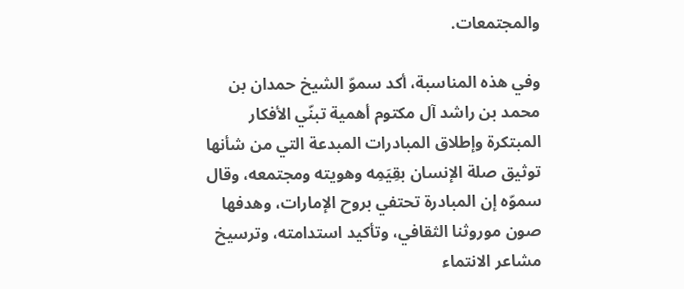والمجتمعات.

وفي هذه المناسبة، أكد سموّ الشيخ حمدان بن محمد بن راشد آل مكتوم أهمية تبنّي الأفكار المبتكرة وإطلاق المبادرات المبدعة التي من شأنها توثيق صلة الإنسان بقِيَمِه وهويته ومجتمعه، وقال سموّه إن المبادرة تحتفي بروح الإمارات، وهدفها صون موروثنا الثقافي، وتأكيد استدامته، وترسيخ مشاعر الانتماء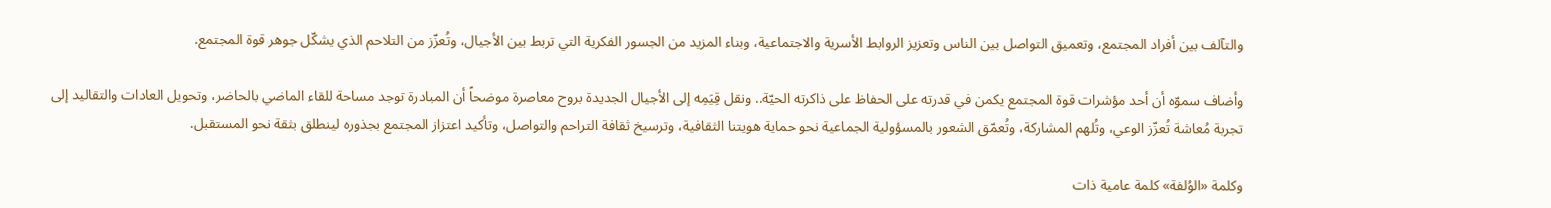والتآلف بين أفراد المجتمع، وتعميق التواصل بين الناس وتعزيز الروابط الأسرية والاجتماعية، وبناء المزيد من الجسور الفكرية التي تربط بين الأجيال، وتُعزّز من التلاحم الذي يشكّل جوهر قوة المجتمع.

وأضاف سموّه أن أحد مؤشرات قوة المجتمع يكمن في قدرته على الحفاظ على ذاكرته الحيّة.. ونقل قِيَمِه إلى الأجيال الجديدة بروح معاصرة موضحاً أن المبادرة توجد مساحة للقاء الماضي بالحاضر، وتحويل العادات والتقاليد إلى تجربة مُعاشة تُعزّز الوعي، وتُلهم المشاركة، وتُعمّق الشعور بالمسؤولية الجماعية نحو حماية هويتنا الثقافية، وترسيخ ثقافة التراحم والتواصل، وتأكيد اعتزاز المجتمع بجذوره لينطلق بثقة نحو المستقبل.

وكلمة «الوُلفة» كلمة عامية ذات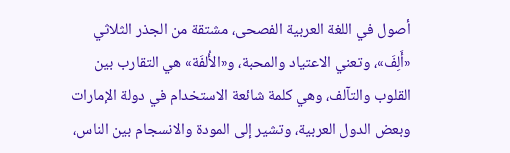أصول في اللغة العربية الفصحى، مشتقة من الجذر الثلاثي «أَلِفَ»، وتعني الاعتياد والمحبة، و«الأُلفَة» هي التقارب بين القلوب والتآلف، وهي كلمة شائعة الاستخدام في دولة الإمارات وبعض الدول العربية، وتشير إلى المودة والانسجام بين الناس،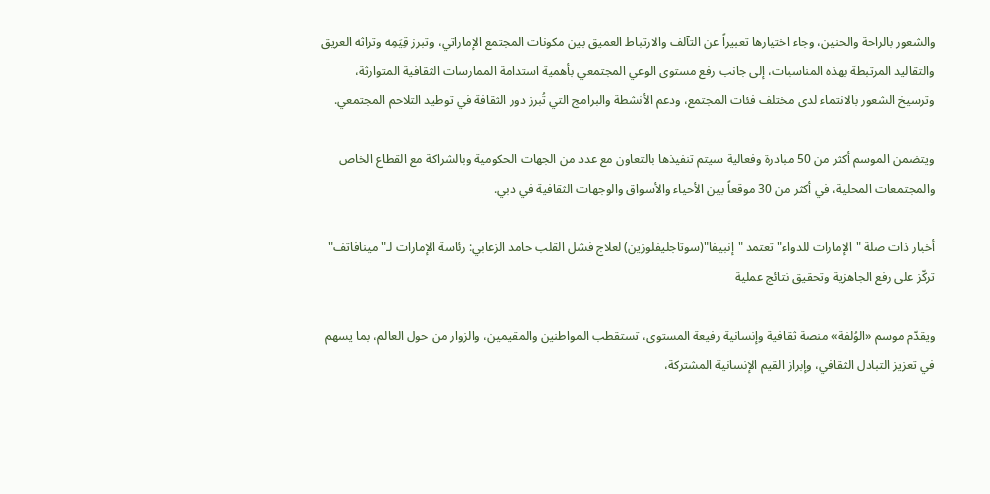والشعور بالراحة والحنين، وجاء اختيارها تعبيراً عن التآلف والارتباط العميق بين مكونات المجتمع الإماراتي، وتبرز قِيَمِه وتراثه العريق والتقاليد المرتبطة بهذه المناسبات، إلى جانب رفع مستوى الوعي المجتمعي بأهمية استدامة الممارسات الثقافية المتوارثة، وترسيخ الشعور بالانتماء لدى مختلف فئات المجتمع، ودعم الأنشطة والبرامج التي تُبرز دور الثقافة في توطيد التلاحم المجتمعي.

ويتضمن الموسم أكثر من 50 مبادرة وفعالية سيتم تنفيذها بالتعاون مع عدد من الجهات الحكومية وبالشراكة مع القطاع الخاص والمجتمعات المحلية، في أكثر من 30 موقعاً بين الأحياء والأسواق والوجهات الثقافية في دبي.

أخبار ذات صلة "الإمارات للدواء" تعتمد "إنبيفا"(سوتاجليفلوزين) لعلاج فشل القلب حامد الزعابي: رئاسة الإمارات لـ"مينافاتف" تركّز على رفع الجاهزية وتحقيق نتائج عملية

ويقدّم موسم «الوُلفة» منصة ثقافية وإنسانية رفيعة المستوى، تستقطب المواطنين والمقيمين، والزوار من حول العالم، بما يسهم في تعزيز التبادل الثقافي، وإبراز القيم الإنسانية المشتركة،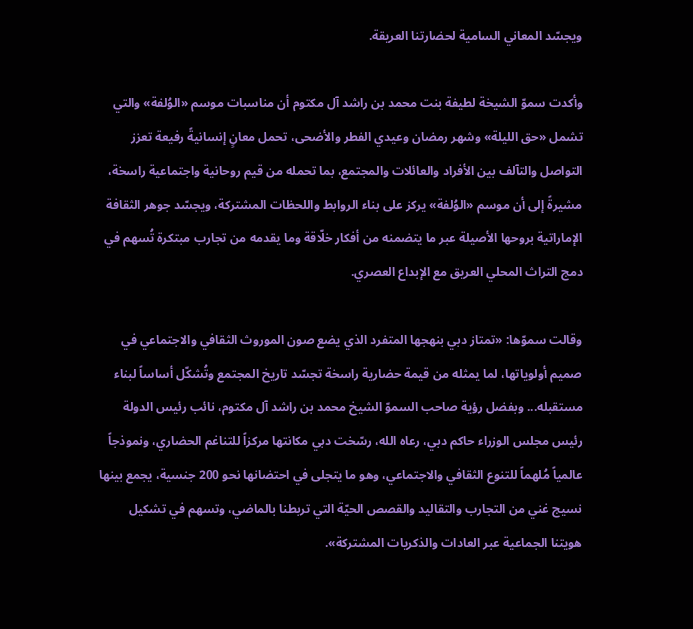ويجسّد المعاني السامية لحضارتنا العريقة.

وأكدت سموّ الشيخة لطيفة بنت محمد بن راشد آل مكتوم أن مناسبات موسم «الوُلفة» والتي تشمل «حق الليلة» وشهر رمضان وعيدي الفطر والأضحى، تحمل معانٍ إنسانيةً رفيعة تعزز التواصل والتآلف بين الأفراد والعائلات والمجتمع، بما تحمله من قيم روحانية واجتماعية راسخة، مشيرةً إلى أن موسم «الوُلفة» يركز على بناء الروابط واللحظات المشتركة، ويجسّد جوهر الثقافة الإماراتية بروحها الأصيلة عبر ما يتضمنه من أفكار خلّاقة وما يقدمه من تجارب مبتكرة تُسهم في دمج التراث المحلي العريق مع الإبداع العصري.

وقالت سموّها: «تمتاز دبي بنهجها المتفرد الذي يضع صون الموروث الثقافي والاجتماعي في صميم أولوياتها، لما يمثله من قيمة حضارية راسخة تجسّد تاريخ المجتمع وتُشكّل أساساً لبناء مستقبله... وبفضل رؤية صاحب السموّ الشيخ محمد بن راشد آل مكتوم، نائب رئيس الدولة رئيس مجلس الوزراء حاكم دبي، رعاه الله، رسّخت دبي مكانتها مركزاً للتناغم الحضاري، ونموذجاً عالمياً مُلهماً للتنوع الثقافي والاجتماعي، وهو ما يتجلى في احتضانها نحو 200 جنسية، يجمع بينها نسيج غني من التجارب والتقاليد والقصص الحيّة التي تربطنا بالماضي، وتسهم في تشكيل هويتنا الجماعية عبر العادات والذكريات المشتركة».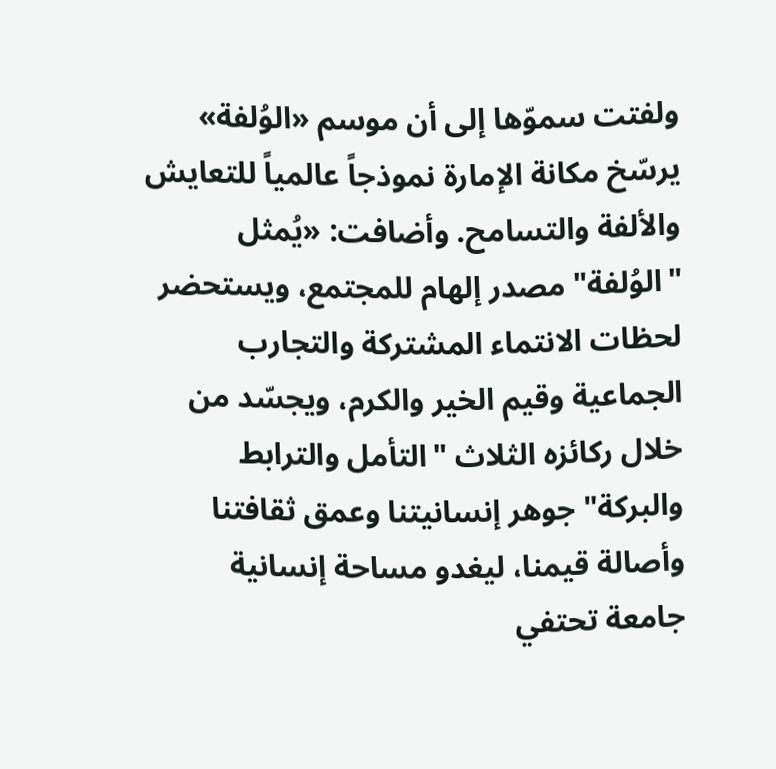ولفتت سموّها إلى أن موسم «الوُلفة» يرسّخ مكانة الإمارة نموذجاً عالمياً للتعايش والألفة والتسامح. وأضافت: «يُمثل "الوُلفة" مصدر إلهام للمجتمع، ويستحضر لحظات الانتماء المشتركة والتجارب الجماعية وقيم الخير والكرم، ويجسّد من خلال ركائزه الثلاث "التأمل والترابط والبركة" جوهر إنسانيتنا وعمق ثقافتنا وأصالة قيمنا، ليغدو مساحة إنسانية جامعة تحتفي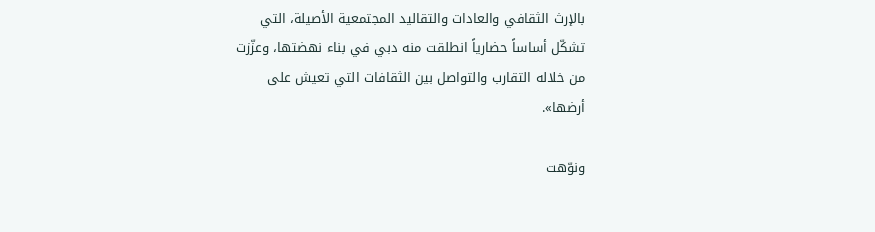بالإرث الثقافي والعادات والتقاليد المجتمعية الأصيلة، التي تشكّل أساساً حضارياً انطلقت منه دبي في بناء نهضتها، وعزّزت من خلاله التقارب والتواصل بين الثقافات التي تعيش على أرضها».

ونوّهت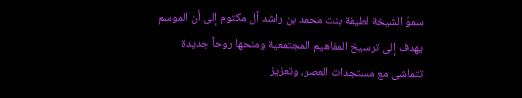سموّ الشيخة لطيفة بنت محمد بن راشد آل مكتوم إلى أن الموسم يهدف إلى ترسيخ المفاهيم المجتمعية ومنحها روحاً جديدة تتماشى مع مستجدات العصر، وتعزيز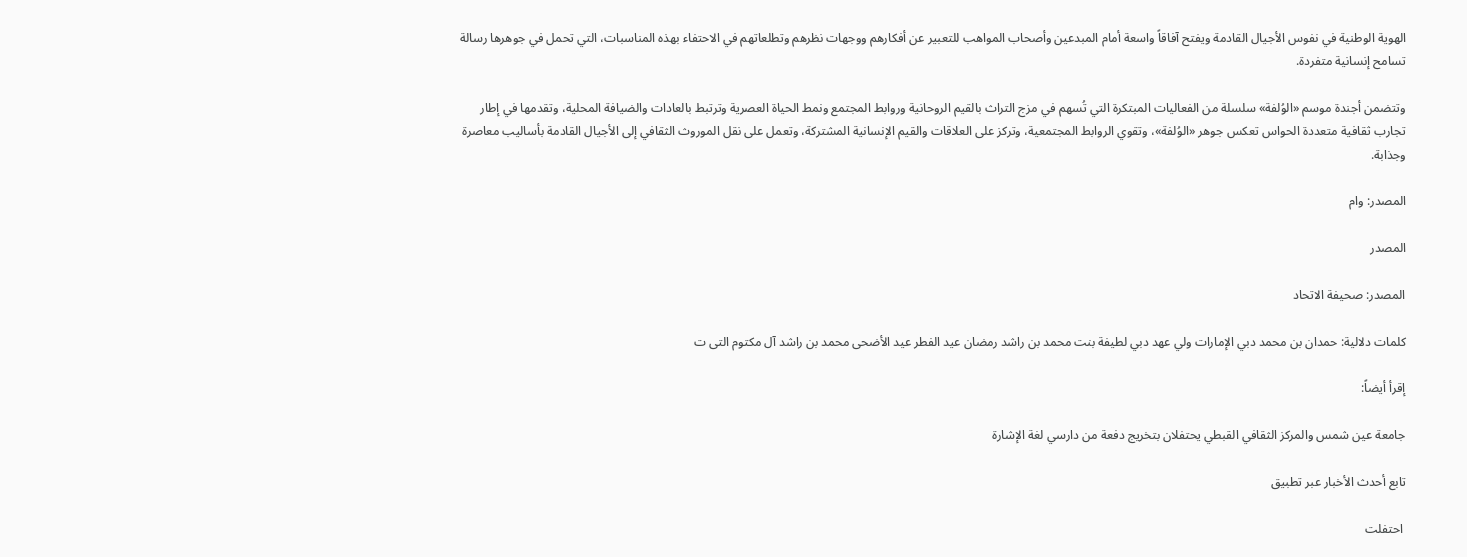الهوية الوطنية في نفوس الأجيال القادمة ويفتح آفاقاً واسعة أمام المبدعين وأصحاب المواهب للتعبير عن أفكارهم ووجهات نظرهم وتطلعاتهم في الاحتفاء بهذه المناسبات، التي تحمل في جوهرها رسالة تسامح إنسانية متفردة.

وتتضمن أجندة موسم «الوُلفة» سلسلة من الفعاليات المبتكرة التي تُسهم في مزج التراث بالقيم الروحانية وروابط المجتمع ونمط الحياة العصرية وترتبط بالعادات والضيافة المحلية، وتقدمها في إطار تجارب ثقافية متعددة الحواس تعكس جوهر «الوُلفة»، وتقوي الروابط المجتمعية، وتركز على العلاقات والقيم الإنسانية المشتركة، وتعمل على نقل الموروث الثقافي إلى الأجيال القادمة بأساليب معاصرة وجذابة.

المصدر: وام

المصدر

المصدر: صحيفة الاتحاد

كلمات دلالية: حمدان بن محمد دبي الإمارات ولي عهد دبي لطيفة بنت محمد بن راشد رمضان عيد الفطر عيد الأضحى محمد بن راشد آل مکتوم التی ت

إقرأ أيضاً:

جامعة عين شمس والمركز الثقافي القبطي يحتفلان بتخريج دفعة من دارسي لغة الإشارة

تابع أحدث الأخبار عبر تطبيق

 احتفلت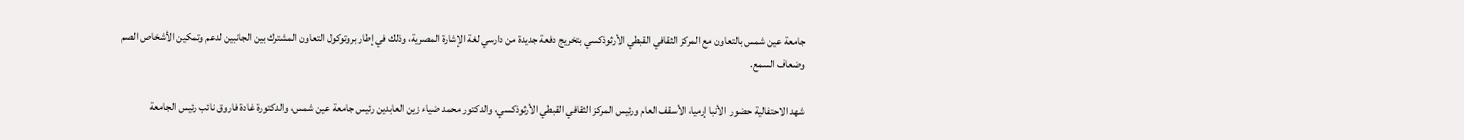جامعة عين شمس بالتعاون مع المركز الثقافي القبطي الأرثوذكسي بتخريج دفعة جديدة من دارسي لغة الإشارة المصرية، وذلك في إطار بروتوكول التعاون المشترك بين الجانبين لدعم وتمكين الأشخاص الصم وضعاف السمع.

شهد الاحتفالية حضور  الأنبا إرميا، الأسقف العام ورئيس المركز الثقافي القبطي الأرثوذكسي، والدكتور محمد ضياء زين العابدين رئيس جامعة عين شمس، والدكتورة غادة فاروق نائب رئيس الجامعة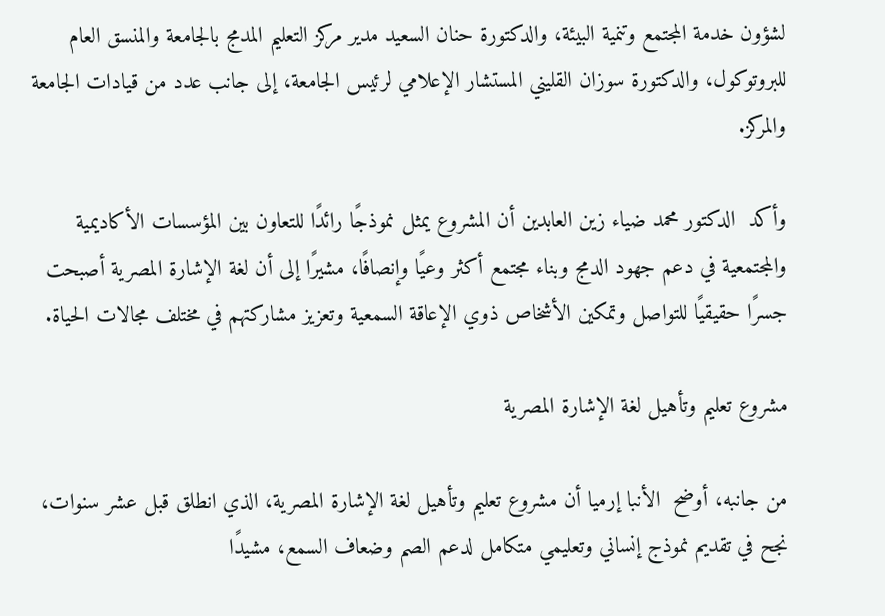لشؤون خدمة المجتمع وتنمية البيئة، والدكتورة حنان السعيد مدير مركز التعليم المدمج بالجامعة والمنسق العام للبروتوكول، والدكتورة سوزان القليني المستشار الإعلامي لرئيس الجامعة، إلى جانب عدد من قيادات الجامعة والمركز.

وأكد  الدكتور محمد ضياء زين العابدين أن المشروع يمثل نموذجًا رائدًا للتعاون بين المؤسسات الأكاديمية والمجتمعية في دعم جهود الدمج وبناء مجتمع أكثر وعيًا وإنصافًا، مشيرًا إلى أن لغة الإشارة المصرية أصبحت جسرًا حقيقيًا للتواصل وتمكين الأشخاص ذوي الإعاقة السمعية وتعزيز مشاركتهم في مختلف مجالات الحياة.

مشروع تعليم وتأهيل لغة الإشارة المصرية

من جانبه، أوضح  الأنبا إرميا أن مشروع تعليم وتأهيل لغة الإشارة المصرية، الذي انطلق قبل عشر سنوات، نجح في تقديم نموذج إنساني وتعليمي متكامل لدعم الصم وضعاف السمع، مشيدًا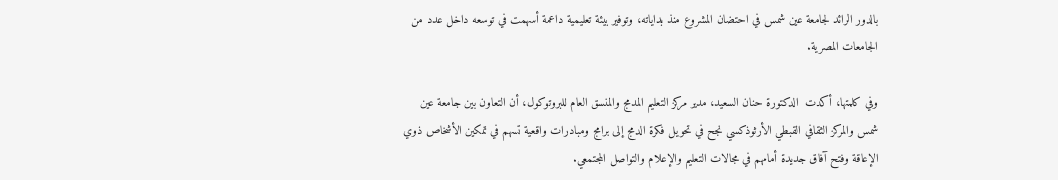بالدور الرائد لجامعة عين شمس في احتضان المشروع منذ بداياته، وتوفير بيئة تعليمية داعمة أسهمت في توسعه داخل عدد من الجامعات المصرية.

وفي كلمتها، أكدت  الدكتورة حنان السعيد، مدير مركز التعليم المدمج والمنسق العام للبروتوكول، أن التعاون بين جامعة عين شمس والمركز الثقافي القبطي الأرثوذكسي نجح في تحويل فكرة الدمج إلى برامج ومبادرات واقعية تسهم في تمكين الأشخاص ذوي الإعاقة وفتح آفاق جديدة أمامهم في مجالات التعليم والإعلام والتواصل المجتمعي.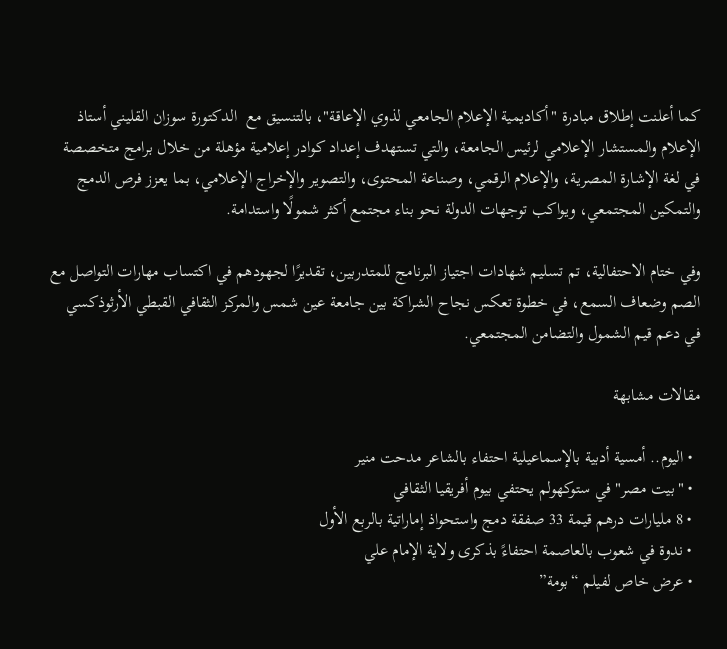كما أعلنت إطلاق مبادرة "أكاديمية الإعلام الجامعي لذوي الإعاقة"، بالتنسيق مع  الدكتورة سوزان القليني أستاذ الإعلام والمستشار الإعلامي لرئيس الجامعة، والتي تستهدف إعداد كوادر إعلامية مؤهلة من خلال برامج متخصصة في لغة الإشارة المصرية، والإعلام الرقمي، وصناعة المحتوى، والتصوير والإخراج الإعلامي، بما يعزز فرص الدمج والتمكين المجتمعي، ويواكب توجهات الدولة نحو بناء مجتمع أكثر شمولًا واستدامة.

وفي ختام الاحتفالية، تم تسليم شهادات اجتياز البرنامج للمتدربين، تقديرًا لجهودهم في اكتساب مهارات التواصل مع الصم وضعاف السمع، في خطوة تعكس نجاح الشراكة بين جامعة عين شمس والمركز الثقافي القبطي الأرثوذكسي في دعم قيم الشمول والتضامن المجتمعي.

مقالات مشابهة

  • اليوم.. أمسية أدبية بالإسماعيلية احتفاء بالشاعر مدحت منير
  • "بيت مصر" في ستوكهولم يحتفي بيوم أفريقيا الثقافي
  • 8 مليارات درهم قيمة 33 صفقة دمج واستحواذ إماراتية بالربع الأول
  • ندوة في شعوب بالعاصمة احتفاءً بذكرى ولاية الإمام علي
  • عرض خاص لفيلم “بومة”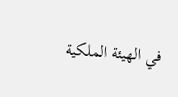في الهيئة الملكية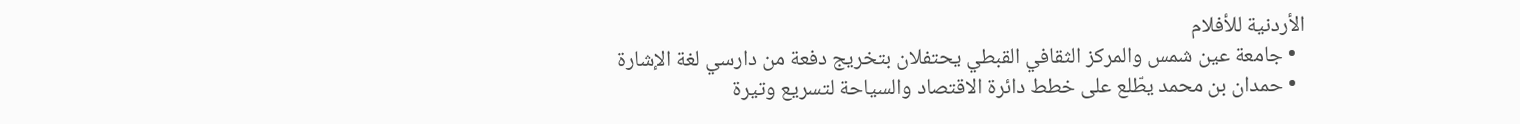الأردنية للأفلام
  • جامعة عين شمس والمركز الثقافي القبطي يحتفلان بتخريج دفعة من دارسي لغة الإشارة
  • حمدان بن محمد يطّلع على خطط دائرة الاقتصاد والسياحة لتسريع وتيرة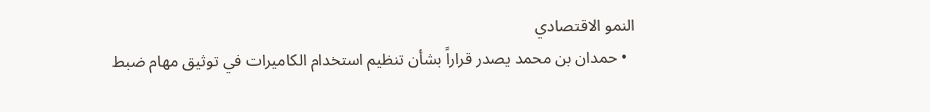النمو الاقتصادي
  • حمدان بن محمد يصدر قراراً بشأن تنظيم استخدام الكاميرات في توثيق مهام ضبط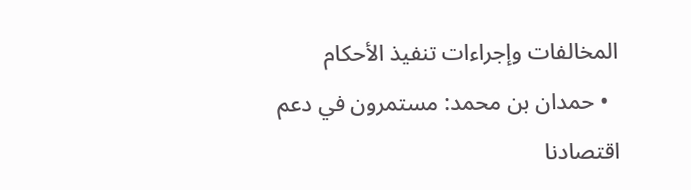المخالفات وإجراءات تنفيذ الأحكام
  • حمدان بن محمد: مستمرون في دعم اقتصادنا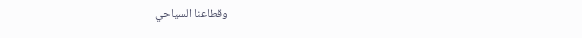وقطاعنا السياحي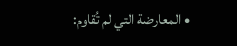• المعارضة التي لم تُقاوم: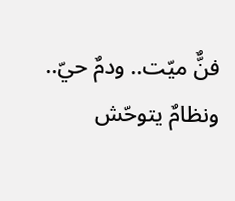فنٌّ ميّت.. ودمٌ حيّ.. ونظامٌ يتوحّش